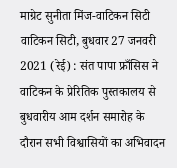माग्रेट सुनीता मिंज-वाटिकन सिटी
वाटिकन सिटी, बुधवार 27 जनवरी 2021 (रेई) : संत पापा फ्राँसिस ने वाटिकन के प्रेरितिक पुस्तकालय से बुधवारीय आम दर्शन समारोह के दौरान सभी विश्वासियों का अभिवादन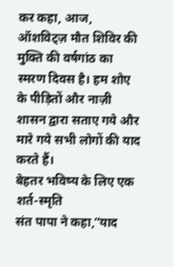कर कहा, आज, ऑशविट्ज़ मौत शिविर की मुक्ति की वर्षगांठ का स्मरण दिवस है। हम शोए के पीड़ितों और नाज़ी शासन द्वारा सताए गये और मारे गये सभी लोगों की याद करते हैं।
बेहतर भविष्य के लिए एक शर्त-स्मृति
संत पापा ने कहा,ʺयाद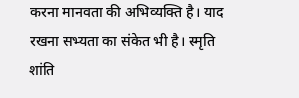करना मानवता की अभिव्यक्ति है। याद रखना सभ्यता का संकेत भी है। स्मृति शांति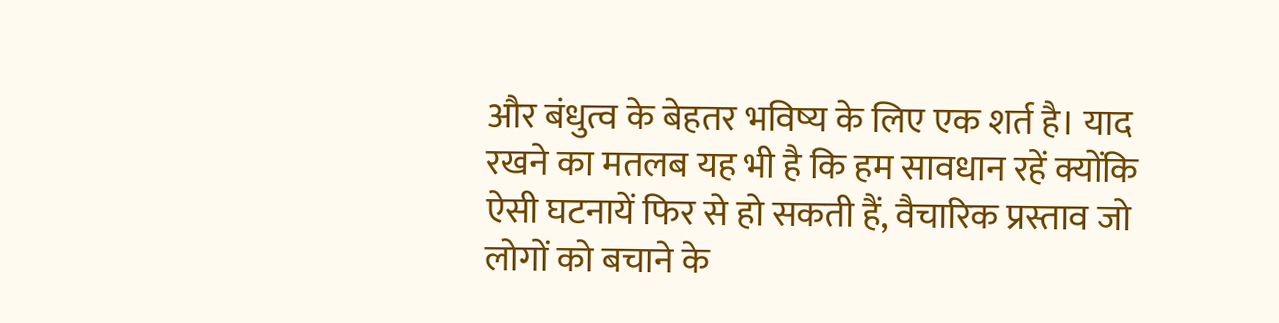और बंधुत्व के बेहतर भविष्य के लिए एक शर्त है। याद रखने का मतलब यह भी है कि हम सावधान रहें क्योंकि ऐसी घटनायें फिर से हो सकती हैं, वैचारिक प्रस्ताव जो लोगों को बचाने के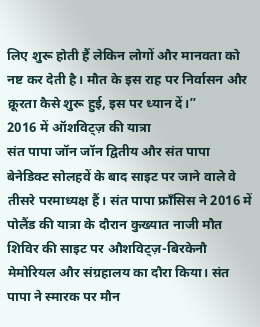लिए शुरू होती हैं लेकिन लोगों और मानवता को नष्ट कर देती है। मौत के इस राह पर निर्वासन और क्रूरता कैसे शुरू हुई, इस पर ध्यान दें।ʺ
2016 में ऑशविट्ज़ की यात्रा
संत पापा जॉन जॉन द्वितीय और संत पापा बेनेडिक्ट सोलहवें के बाद साइट पर जाने वाले वे तीसरे परमाध्यक्ष हैं। संत पापा फ्राँसिस ने 2016 में पोलैंड की यात्रा के दौरान कुख्यात नाजी मौत शिविर की साइट पर औशविट्ज़-बिरकेनौ मेमोरियल और संग्रहालय का दौरा किया। संत पापा ने स्मारक पर मौन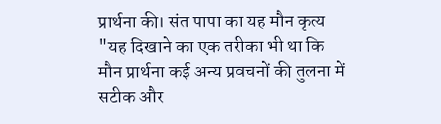प्रार्थना की। संत पापा का यह मौन कृत्य "यह दिखाने का एक तरीका भी था कि मौन प्रार्थना कई अन्य प्रवचनों की तुलना में सटीक और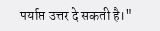पर्याप्त उत्तर दे सकती है।"